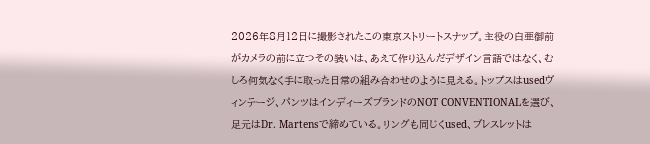2026年8月12日に撮影されたこの東京ストリートスナップ。主役の白亜御前がカメラの前に立つその装いは、あえて作り込んだデザイン言語ではなく、むしろ何気なく手に取った日常の組み合わせのように見える。トップスはusedヴィンテージ、パンツはインディーズブランドのNOT CONVENTIONALを選び、足元はDr. Martensで締めている。リングも同じくused、ブレスレットは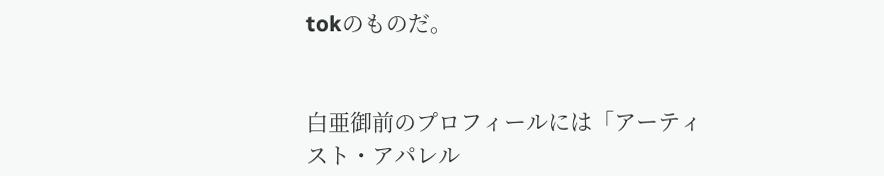tokのものだ。


白亜御前のプロフィールには「アーティスト・アパレル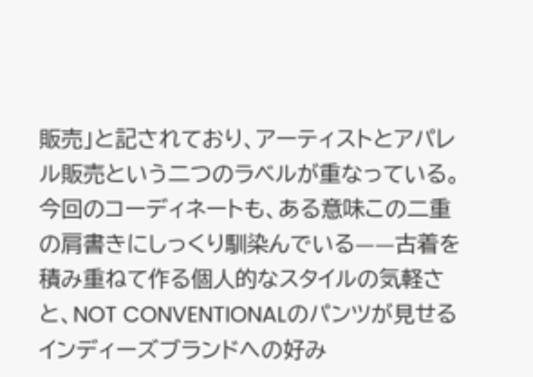販売」と記されており、アーティストとアパレル販売という二つのラベルが重なっている。今回のコーディネートも、ある意味この二重の肩書きにしっくり馴染んでいる——古着を積み重ねて作る個人的なスタイルの気軽さと、NOT CONVENTIONALのパンツが見せるインディーズブランドへの好み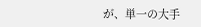が、単一の大手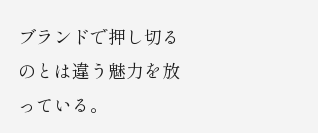ブランドで押し切るのとは違う魅力を放っている。